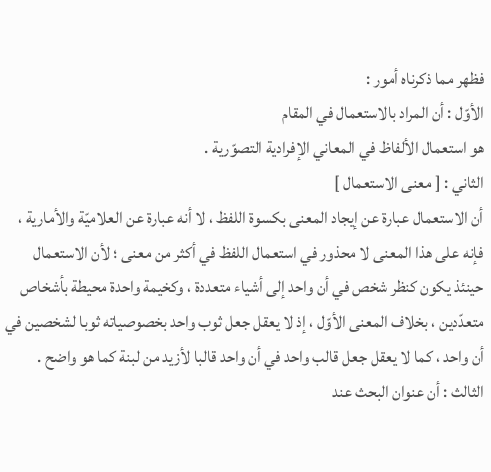فظهر مما ذكرناه أمور :
الأوّل : أن المراد بالاستعمال في المقام
هو استعمال الألفاظ في المعاني الإفرادية التصوّرية .
الثاني : [ معنى الاستعمال ]
أن الاستعمال عبارة عن إيجاد المعنى بكسوة اللفظ ، لا أنه عبارة عن العلاميّة والأمارية ، فإنه على هذا المعنى لا محذور في استعمال اللفظ في أكثر من معنى ؛ لأن الاستعمال حينئذ يكون كنظر شخص في أن واحد إلى أشياء متعددة ، وكخيمة واحدة محيطة بأشخاص متعدّدين ، بخلاف المعنى الأوّل ، إذ لا يعقل جعل ثوب واحد بخصوصياته ثوبا لشخصين في أن واحد ، كما لا يعقل جعل قالب واحد في أن واحد قالبا لأزيد من لبنة كما هو واضح .
الثالث : أن عنوان البحث عند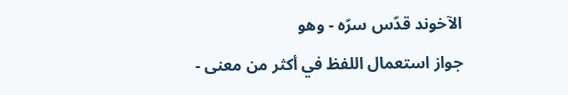الآخوند قدّس سرّه - وهو
جواز استعمال اللفظ في أكثر من معنى -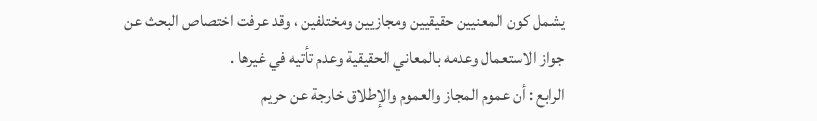يشمل كون المعنيين حقيقيين ومجازيين ومختلفين ، وقد عرفت اختصاص البحث عن جواز الاستعمال وعدمه بالمعاني الحقيقية وعدم تأتيه في غيرها .
الرابع : أن عموم المجاز والعموم والإطلاق خارجة عن حريم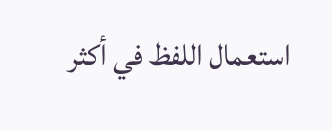استعمال اللفظ في أكثر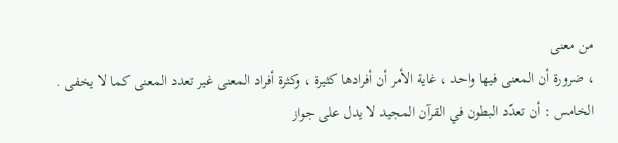من معنى
، ضرورة أن المعنى فيها واحد ، غاية الأمر أن أفرادها كثيرة ، وكثرة أفراد المعنى غير تعدد المعنى كما لا يخفى .
الخامس : أن تعدّد البطون في القرآن المجيد لا يدل على جواز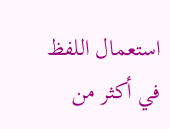استعمال اللفظ في أكثر من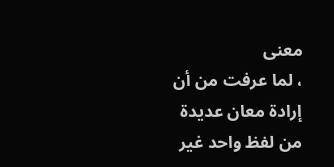معنى
، لما عرفت من أن إرادة معان عديدة من لفظ واحد غير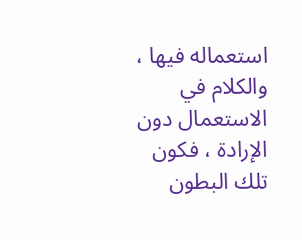استعماله فيها ، والكلام في الاستعمال دون الإرادة ، فكون تلك البطون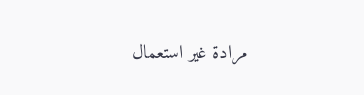مرادة غير استعمال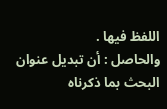اللفظ فيها .
والحاصل : أن تبديل عنوان البحث بما ذكرناه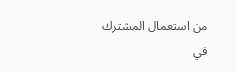من استعمال المشترك في